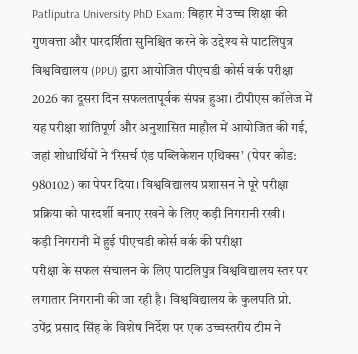Patliputra University PhD Exam: बिहार में उच्च शिक्षा की गुणवत्ता और पारदर्शिता सुनिश्चित करने के उद्देश्य से पाटलिपुत्र विश्वविद्यालय (PPU) द्वारा आयोजित पीएचडी कोर्स वर्क परीक्षा 2026 का दूसरा दिन सफलतापूर्वक संपन्न हुआ। टीपीएस कॉलेज में यह परीक्षा शांतिपूर्ण और अनुशासित माहौल में आयोजित की गई, जहां शोधार्थियों ने ‘रिसर्च एंड पब्लिकेशन एथिक्स’ (पेपर कोड: 980102) का पेपर दिया। विश्वविद्यालय प्रशासन ने पूरे परीक्षा प्रक्रिया को पारदर्शी बनाए रखने के लिए कड़ी निगरानी रखी।
कड़ी निगरानी में हुई पीएचडी कोर्स वर्क की परीक्षा
परीक्षा के सफल संचालन के लिए पाटलिपुत्र विश्वविद्यालय स्तर पर लगातार निगरानी की जा रही है। विश्वविद्यालय के कुलपति प्रो. उपेंद्र प्रसाद सिंह के विशेष निर्देश पर एक उच्चस्तरीय टीम ने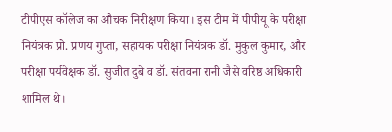टीपीएस कॉलेज का औचक निरीक्षण किया। इस टीम में पीपीयू के परीक्षा नियंत्रक प्रो. प्रणय गुप्ता, सहायक परीक्षा नियंत्रक डॉ. मुकुल कुमार, और परीक्षा पर्यवेक्षक डॉ. सुजीत दुबे व डॉ. संतवना रानी जैसे वरिष्ठ अधिकारी शामिल थे।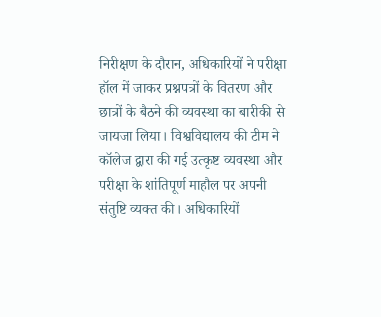निरीक्षण के दौरान, अधिकारियों ने परीक्षा हॉल में जाकर प्रश्नपत्रों के वितरण और छात्रों के बैठने की व्यवस्था का बारीकी से जायजा लिया। विश्वविद्यालय की टीम ने कॉलेज द्वारा की गई उत्कृष्ट व्यवस्था और परीक्षा के शांतिपूर्ण माहौल पर अपनी संतुष्टि व्यक्त की। अधिकारियों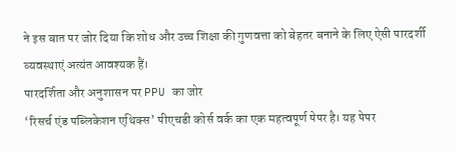ने इस बात पर जोर दिया कि शोध और उच्च शिक्षा की गुणवत्ता को बेहतर बनाने के लिए ऐसी पारदर्शी व्यवस्थाएं अत्यंत आवश्यक हैं।
पारदर्शिता और अनुशासन पर PPU का जोर
‘रिसर्च एंड पब्लिकेशन एथिक्स’ पीएचडी कोर्स वर्क का एक महत्वपूर्ण पेपर है। यह पेपर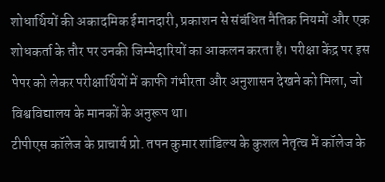शोधार्थियों की अकादमिक ईमानदारी, प्रकाशन से संबंधित नैतिक नियमों और एक शोधकर्ता के तौर पर उनकी जिम्मेदारियों का आकलन करता है। परीक्षा केंद्र पर इस पेपर को लेकर परीक्षार्थियों में काफी गंभीरता और अनुशासन देखने को मिला, जो विश्वविद्यालय के मानकों के अनुरूप था।
टीपीएस कॉलेज के प्राचार्य प्रो. तपन कुमार शांडिल्य के कुशल नेतृत्व में कॉलेज के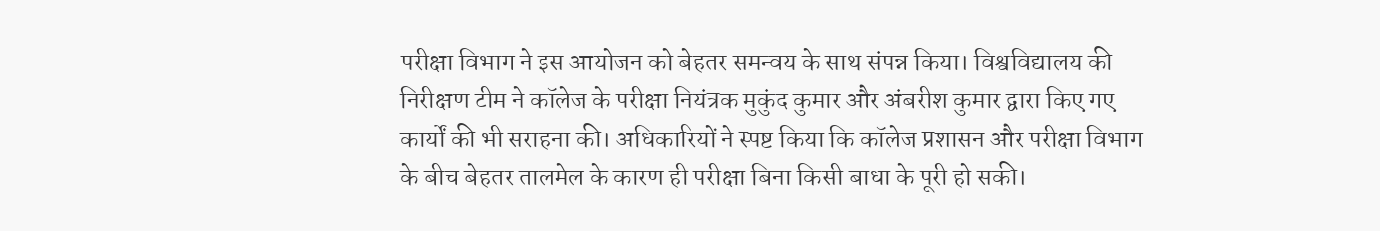परीक्षा विभाग ने इस आयोजन को बेहतर समन्वय के साथ संपन्न किया। विश्वविद्यालय की निरीक्षण टीम ने कॉलेज के परीक्षा नियंत्रक मुकुंद कुमार और अंबरीश कुमार द्वारा किए गए कार्यों की भी सराहना की। अधिकारियों ने स्पष्ट किया कि कॉलेज प्रशासन और परीक्षा विभाग के बीच बेहतर तालमेल के कारण ही परीक्षा बिना किसी बाधा के पूरी हो सकी।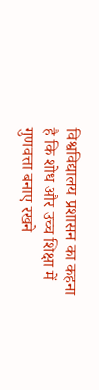विश्वविद्यालय प्रशासन का कहना है कि शोध और उच्च शिक्षा में गुणवत्ता बनाए रखने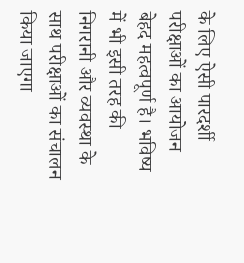के लिए ऐसी पारदर्शी परीक्षाओं का आयोजन बेहद महत्वपूर्ण है। भविष्य में भी इसी तरह की निगरानी और व्यवस्था के साथ परीक्षाओं का संचालन किया जाएगा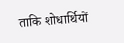ताकि शोधार्थियों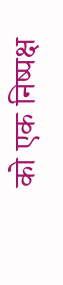को एक निष्पक्ष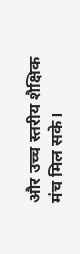और उच्च स्तरीय शैक्षिक मंच मिल सके।